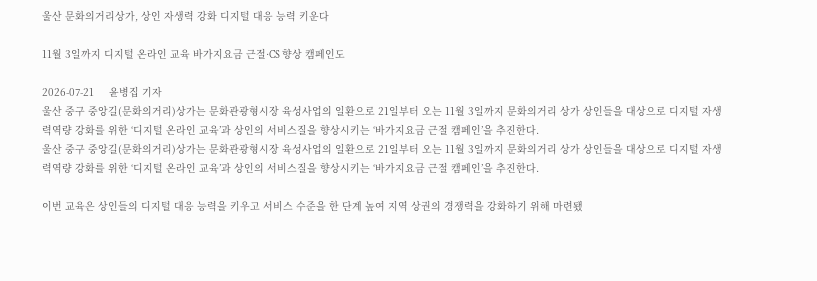울산 문화의거리상가, 상인 자생력 강화 디지털 대응 능력 키운다

11월 3일까지 디지털 온라인 교육 바가지요금 근절·CS 향상 캠페인도

2026-07-21     윤병집 기자
울산 중구 중앙길(문화의거리)상가는 문화관광형시장 육성사업의 일환으로 21일부터 오는 11월 3일까지 문화의거리 상가 상인들을 대상으로 디지털 자생력역량 강화를 위한 ‘디지털 온라인 교육’과 상인의 서비스질을 향상시키는 ‘바가지요금 근절 캠페인’을 추진한다.
울산 중구 중앙길(문화의거리)상가는 문화관광형시장 육성사업의 일환으로 21일부터 오는 11월 3일까지 문화의거리 상가 상인들을 대상으로 디지털 자생력역량 강화를 위한 ‘디지털 온라인 교육’과 상인의 서비스질을 향상시키는 ‘바가지요금 근절 캠페인’을 추진한다.

이번 교육은 상인들의 디지털 대응 능력을 키우고 서비스 수준을 한 단계 높여 지역 상권의 경쟁력을 강화하기 위해 마련됐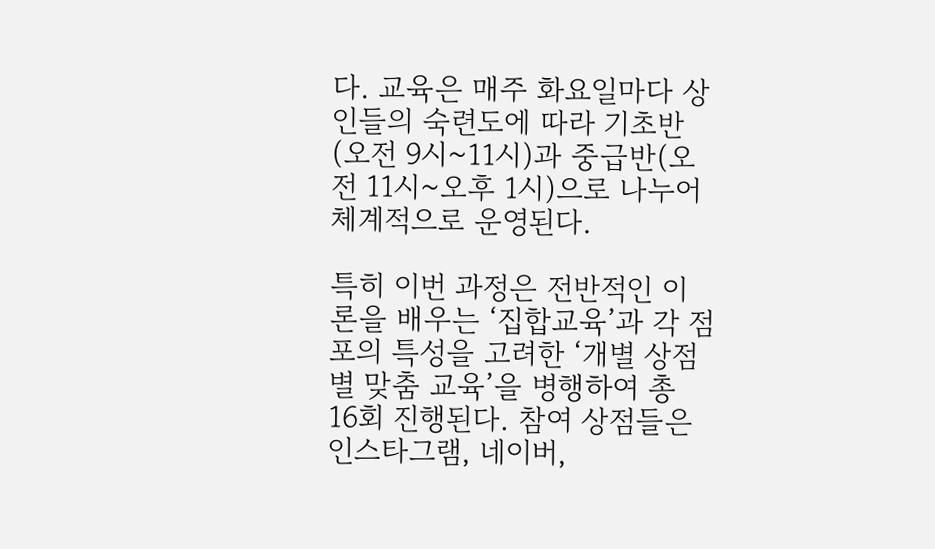다. 교육은 매주 화요일마다 상인들의 숙련도에 따라 기초반(오전 9시~11시)과 중급반(오전 11시~오후 1시)으로 나누어 체계적으로 운영된다.

특히 이번 과정은 전반적인 이론을 배우는 ‘집합교육’과 각 점포의 특성을 고려한 ‘개별 상점별 맞춤 교육’을 병행하여 총 16회 진행된다. 참여 상점들은 인스타그램, 네이버,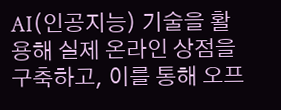AI(인공지능) 기술을 활용해 실제 온라인 상점을 구축하고, 이를 통해 오프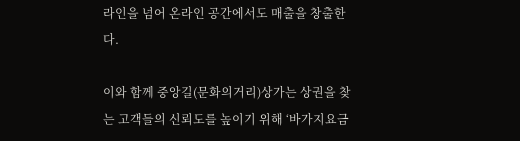라인을 넘어 온라인 공간에서도 매출을 창출한다.

이와 함께 중앙길(문화의거리)상가는 상권을 찾는 고객들의 신뢰도를 높이기 위해 ‘바가지요금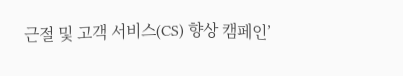근절 및 고객 서비스(CS) 향상 캠페인’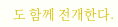도 함께 전개한다.